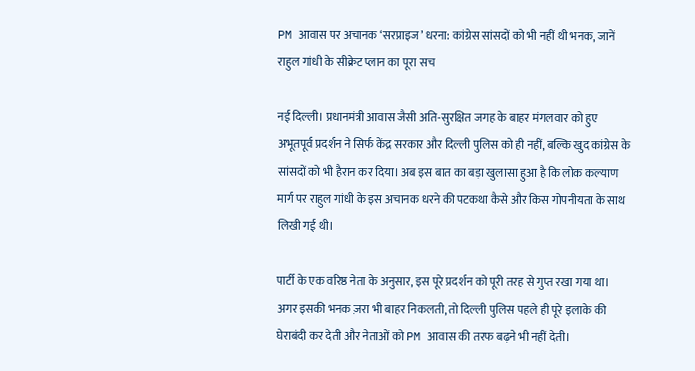PM आवास पर अचानक ‘सरप्राइज’ धरना: कांग्रेस सांसदों को भी नहीं थी भनक, जानें राहुल गांधी के सीक्रेट प्लान का पूरा सच

नई दिल्ली। प्रधानमंत्री आवास जैसी अति-सुरक्षित जगह के बाहर मंगलवार को हुए अभूतपूर्व प्रदर्शन ने सिर्फ केंद्र सरकार और दिल्ली पुलिस को ही नहीं, बल्कि खुद कांग्रेस के सांसदों को भी हैरान कर दिया। अब इस बात का बड़ा खुलासा हुआ है कि लोक कल्याण मार्ग पर राहुल गांधी के इस अचानक धरने की पटकथा कैसे और किस गोपनीयता के साथ लिखी गई थी।

पार्टी के एक वरिष्ठ नेता के अनुसार, इस पूरे प्रदर्शन को पूरी तरह से गुप्त रखा गया था। अगर इसकी भनक ज़रा भी बाहर निकलती, तो दिल्ली पुलिस पहले ही पूरे इलाके की घेराबंदी कर देती और नेताओं को PM आवास की तरफ बढ़ने भी नहीं देती।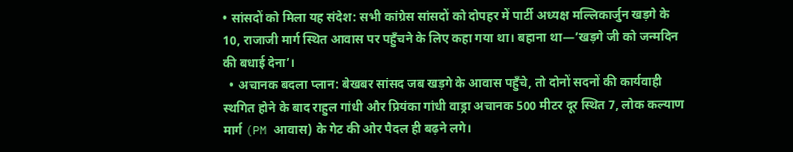• सांसदों को मिला यह संदेश: सभी कांग्रेस सांसदों को दोपहर में पार्टी अध्यक्ष मल्लिकार्जुन खड़गे के 10, राजाजी मार्ग स्थित आवास पर पहुँचने के लिए कहा गया था। बहाना था—’खड़गे जी को जन्मदिन की बधाई देना’।
  • अचानक बदला प्लान: बेखबर सांसद जब खड़गे के आवास पहुँचे, तो दोनों सदनों की कार्यवाही स्थगित होने के बाद राहुल गांधी और प्रियंका गांधी वाड्रा अचानक 500 मीटर दूर स्थित 7, लोक कल्याण मार्ग (PM आवास) के गेट की ओर पैदल ही बढ़ने लगे।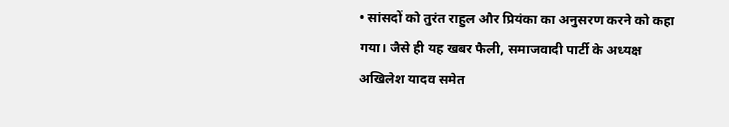• सांसदों को तुरंत राहुल और प्रियंका का अनुसरण करने को कहा गया। जैसे ही यह खबर फैली, समाजवादी पार्टी के अध्यक्ष अखिलेश यादव समेत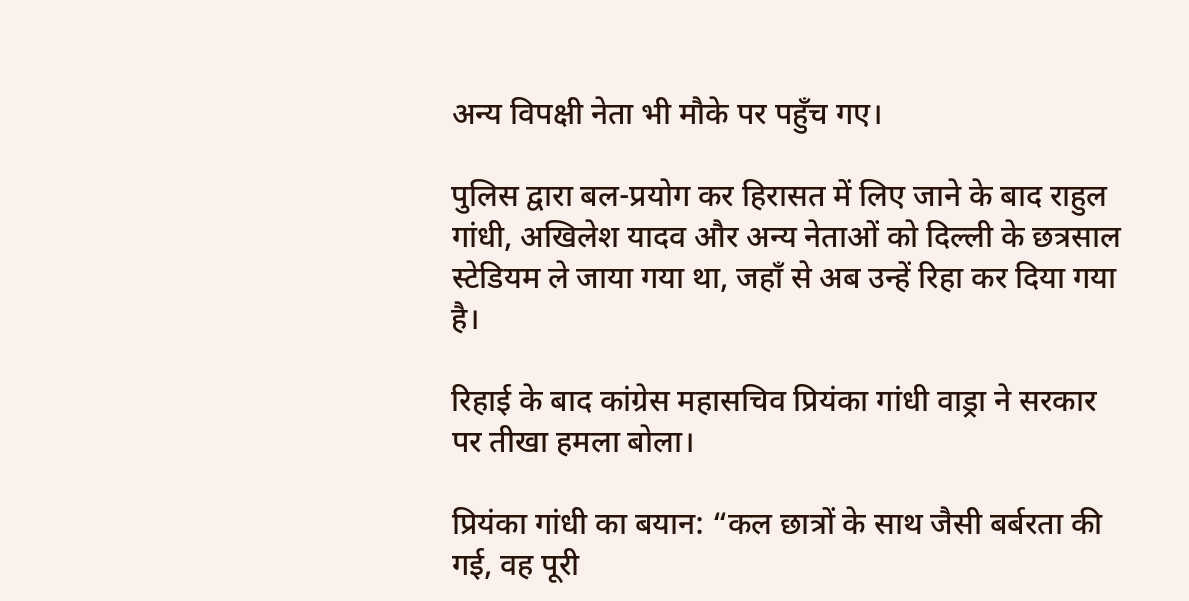अन्य विपक्षी नेता भी मौके पर पहुँच गए।

पुलिस द्वारा बल-प्रयोग कर हिरासत में लिए जाने के बाद राहुल गांधी, अखिलेश यादव और अन्य नेताओं को दिल्ली के छत्रसाल स्टेडियम ले जाया गया था, जहाँ से अब उन्हें रिहा कर दिया गया है।

रिहाई के बाद कांग्रेस महासचिव प्रियंका गांधी वाड्रा ने सरकार पर तीखा हमला बोला।

प्रियंका गांधी का बयान: “कल छात्रों के साथ जैसी बर्बरता की गई, वह पूरी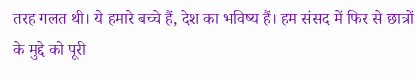तरह गलत थी। ये हमारे बच्चे हैं, देश का भविष्य हैं। हम संसद में फिर से छात्रों के मुद्दे को पूरी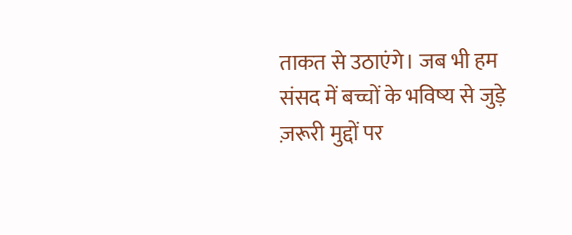ताकत से उठाएंगे। जब भी हम संसद में बच्चों के भविष्य से जुड़े ज़रूरी मुद्दों पर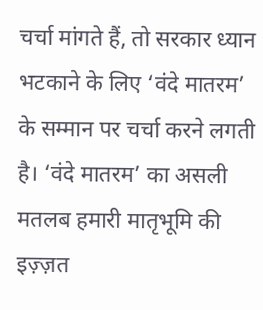चर्चा मांगते हैं, तो सरकार ध्यान भटकाने के लिए ‘वंदे मातरम’ के सम्मान पर चर्चा करने लगती है। ‘वंदे मातरम’ का असली मतलब हमारी मातृभूमि की इज़्ज़त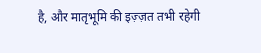है, और मातृभूमि की इज़्ज़त तभी रहेगी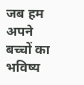जब हम अपने बच्चों का भविष्य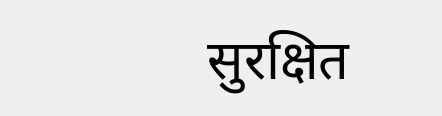सुरक्षित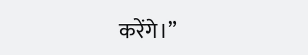करेंगे।”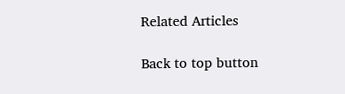Related Articles

Back to top button